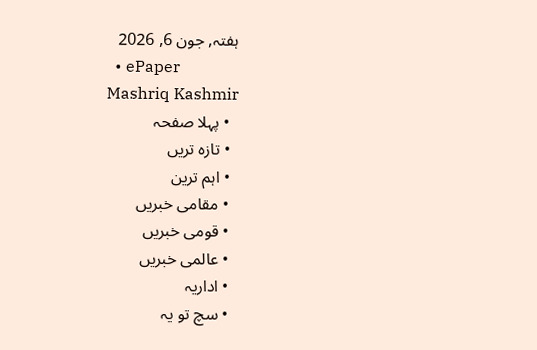ہفتہ, جون 6, 2026
  • ePaper
Mashriq Kashmir
  • پہلا صفحہ
  • تازہ تریں
  • اہم ترین
  • مقامی خبریں
  • قومی خبریں
  • عالمی خبریں
  • اداریہ
  • سچ تو یہ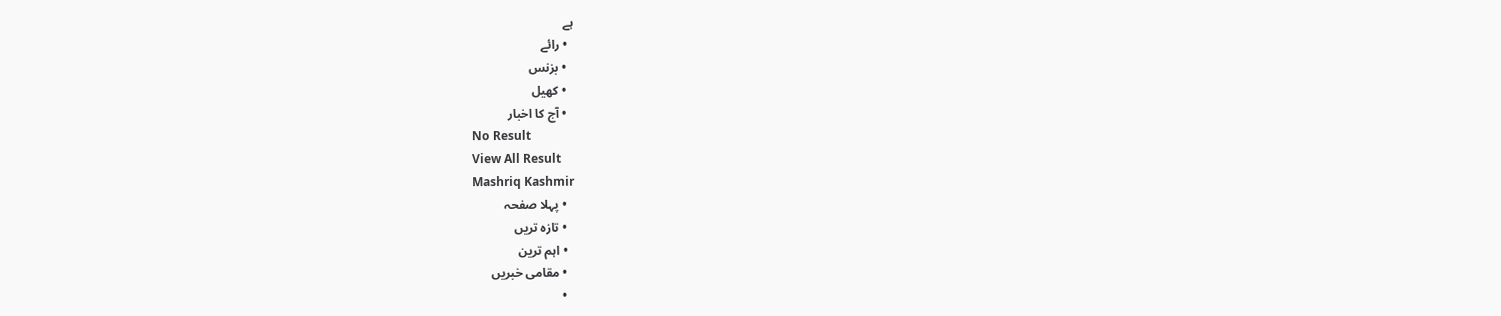ہے
  • رائے
  • بزنس
  • کھیل
  • آج کا اخبار
No Result
View All Result
Mashriq Kashmir
  • پہلا صفحہ
  • تازہ تریں
  • اہم ترین
  • مقامی خبریں
  •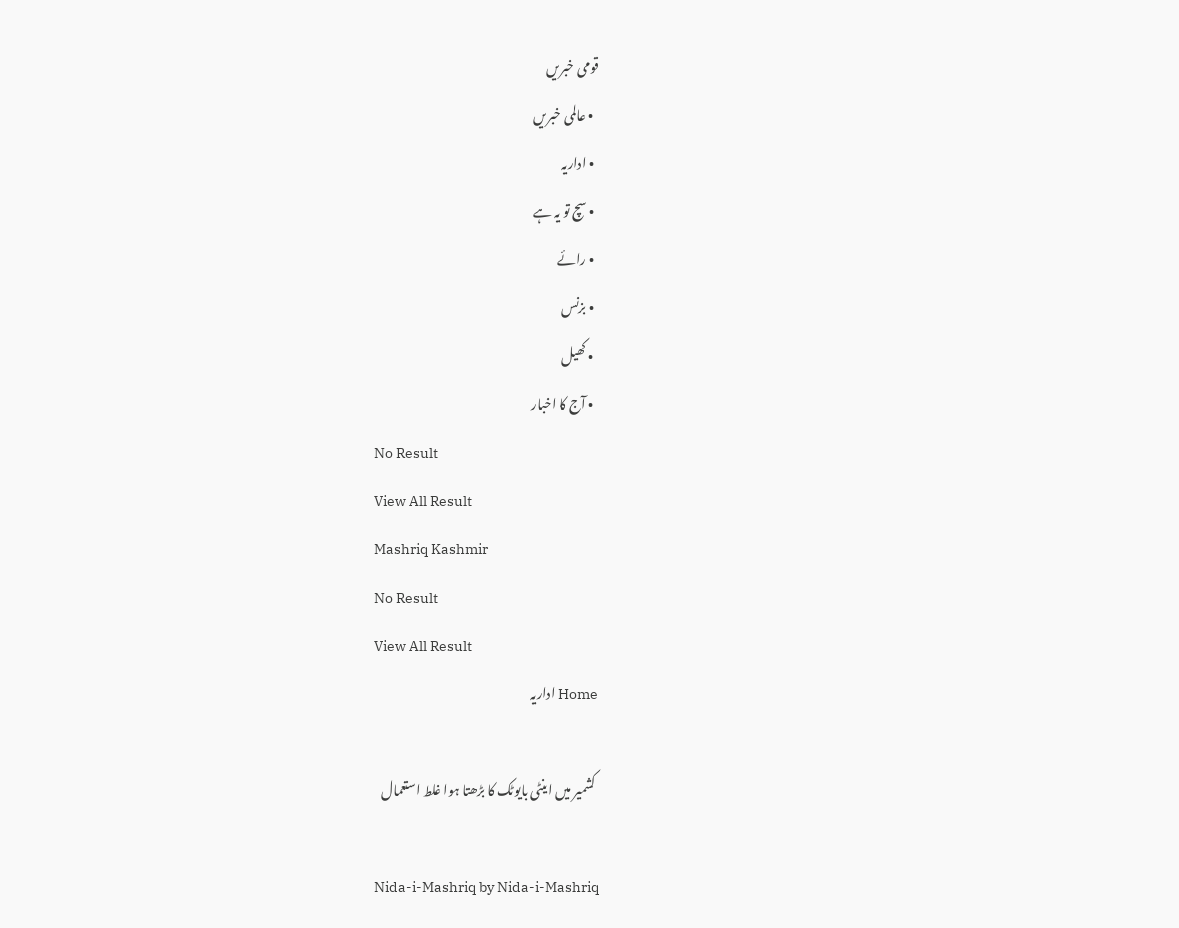قومی خبریں
  • عالمی خبریں
  • اداریہ
  • سچ تو یہ ہے
  • رائے
  • بزنس
  • کھیل
  • آج کا اخبار
No Result
View All Result
Mashriq Kashmir
No Result
View All Result
Home اداریہ

 کشمیر میں اینٹی بایوٹک کا بڑھتا ہوا غلط استعمال

Nida-i-Mashriq by Nida-i-Mashriq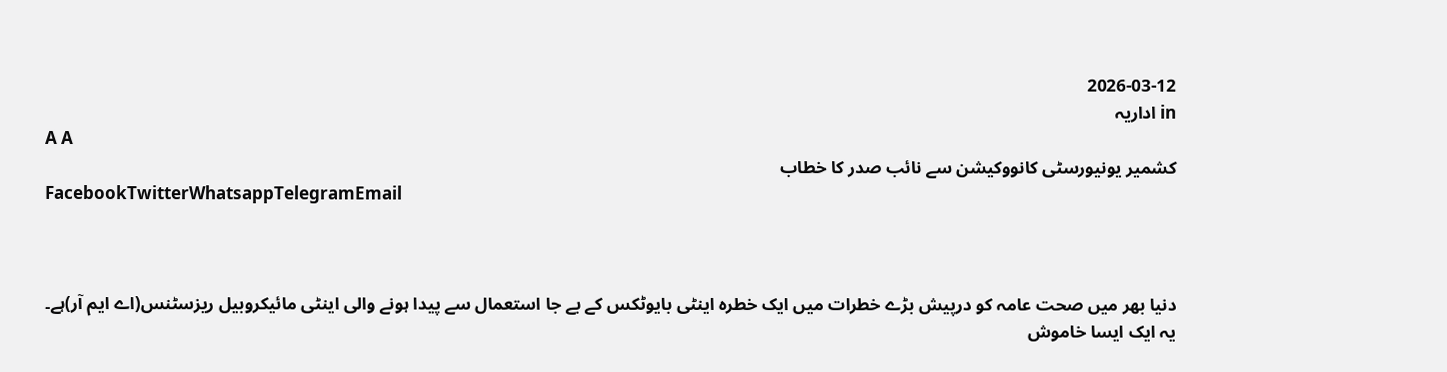2026-03-12
in اداریہ
A A
کشمیر یونیورسٹی کانووکیشن سے نائب صدر کا خطاب
FacebookTwitterWhatsappTelegramEmail



دنیا بھر میں صحت عامہ کو درپیش بڑے خطرات میں ایک خطرہ اینٹی بایوٹکس کے بے جا استعمال سے پیدا ہونے والی اینٹی مائیکروبیل ریزسٹنس(اے ایم آر)ہے۔ یہ ایک ایسا خاموش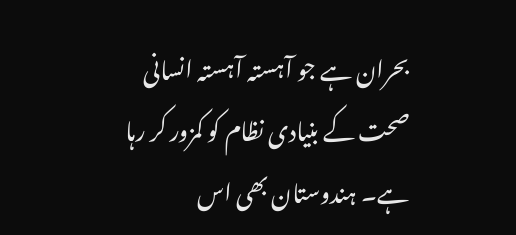بحران ہے جو آہستہ آہستہ انسانی صحت کے بنیادی نظام کو کمزور کر رہا ہے۔ ہندوستان بھی اس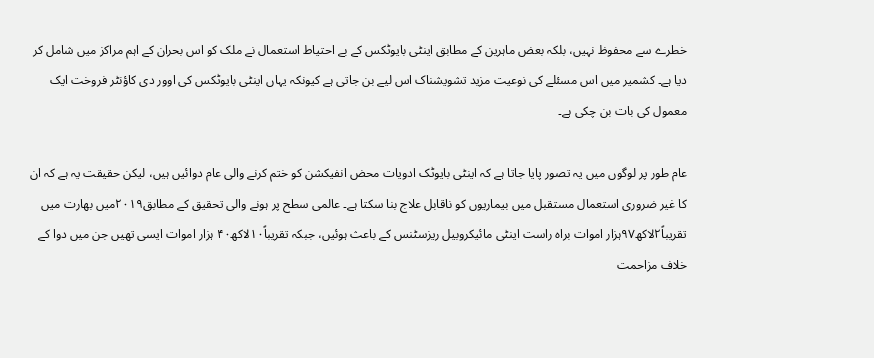خطرے سے محفوظ نہیں، بلکہ بعض ماہرین کے مطابق اینٹی بایوٹکس کے بے احتیاط استعمال نے ملک کو اس بحران کے اہم مراکز میں شامل کر دیا ہے۔ کشمیر میں اس مسئلے کی نوعیت مزید تشویشناک اس لیے بن جاتی ہے کیونکہ یہاں اینٹی بایوٹکس کی اوور دی کاؤنٹر فروخت ایک معمول کی بات بن چکی ہے۔

عام طور پر لوگوں میں یہ تصور پایا جاتا ہے کہ اینٹی بایوٹک ادویات محض انفیکشن کو ختم کرنے والی عام دوائیں ہیں، لیکن حقیقت یہ ہے کہ ان کا غیر ضروری استعمال مستقبل میں بیماریوں کو ناقابل علاج بنا سکتا ہے۔ عالمی سطح پر ہونے والی تحقیق کے مطابق۲۰۱۹میں بھارت میں تقریباً۲لاکھ۹۷ہزار اموات براہ راست اینٹی مائیکروبیل ریزسٹنس کے باعث ہوئیں، جبکہ تقریباً۱۰لاکھ۴۰ ہزار اموات ایسی تھیں جن میں دوا کے خلاف مزاحمت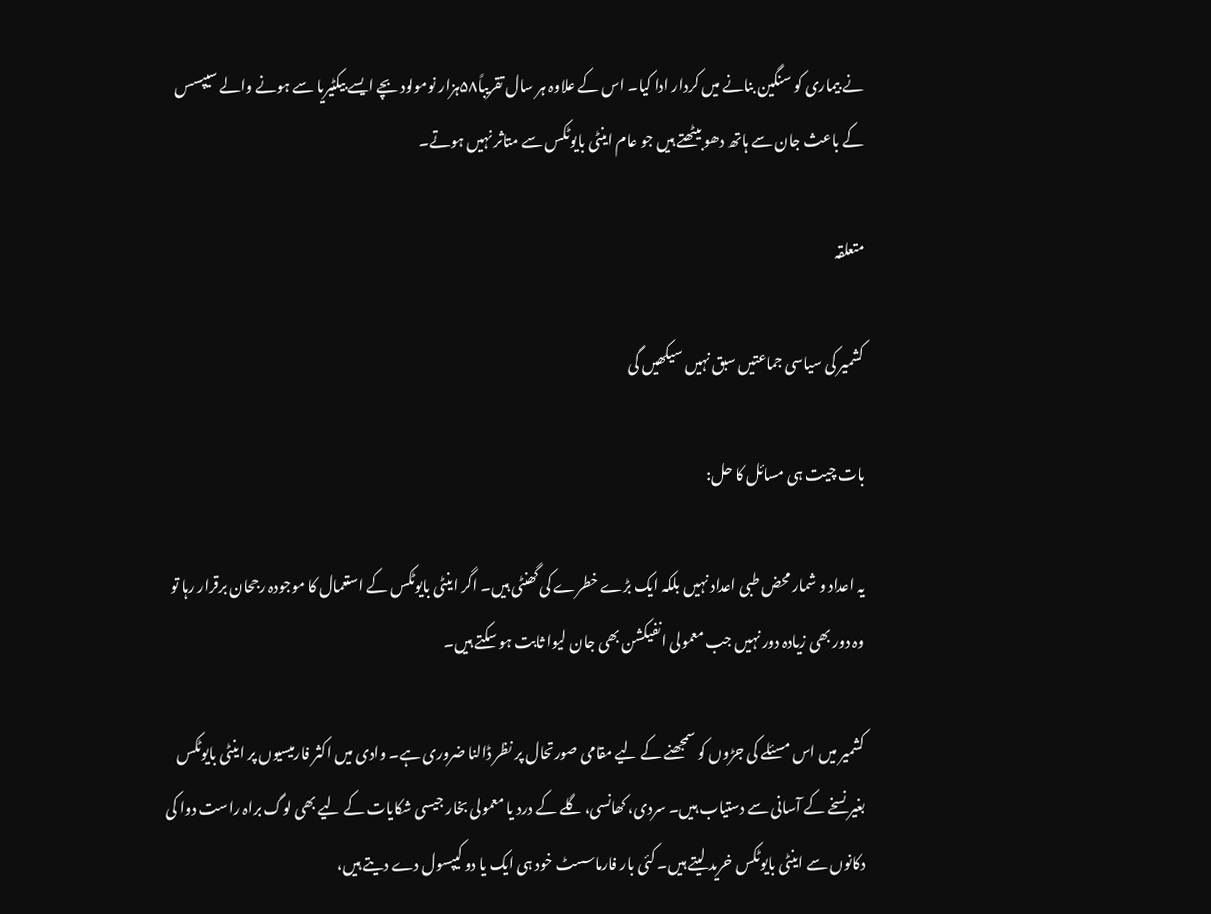نے بیماری کو سنگین بنانے میں کردار ادا کیا۔ اس کے علاوہ ہر سال تقریباً۵۸ہزار نومولود بچے ایسے بیکٹیریا سے ہونے والے سیپسس کے باعث جان سے ہاتھ دھو بیٹھتے ہیں جو عام اینٹی بایوٹکس سے متاثر نہیں ہوتے۔

متعلقہ

کشمیر کی سیاسی جماعتیں سبق نہیں سیکھیں گی

بات چیت ہی مسائل کا حل:

یہ اعداد و شمار محض طبی اعداد نہیں بلکہ ایک بڑے خطرے کی گھنٹی ہیں۔ اگر اینٹی بایوٹکس کے استعمال کا موجودہ رجحان برقرار رہا تو وہ دور بھی زیادہ دور نہیں جب معمولی انفیکشن بھی جان لیوا ثابت ہو سکتے ہیں۔

کشمیر میں اس مسئلے کی جڑوں کو سمجھنے کے لیے مقامی صورتحال پر نظر ڈالنا ضروری ہے۔ وادی میں اکثر فارمیسیوں پر اینٹی بایوٹکس بغیر نسخے کے آسانی سے دستیاب ہیں۔ سردی، کھانسی، گلے کے درد یا معمولی بخار جیسی شکایات کے لیے بھی لوگ براہ راست دوا کی دکانوں سے اینٹی بایوٹکس خرید لیتے ہیں۔ کئی بار فارماسسٹ خود ہی ایک یا دو کیپسول دے دیتے ہیں،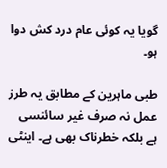گویا یہ کوئی عام درد کش دوا ہو۔

طبی ماہرین کے مطابق یہ طرز عمل نہ صرف غیر سائنسی ہے بلکہ خطرناک بھی ہے۔ اینٹی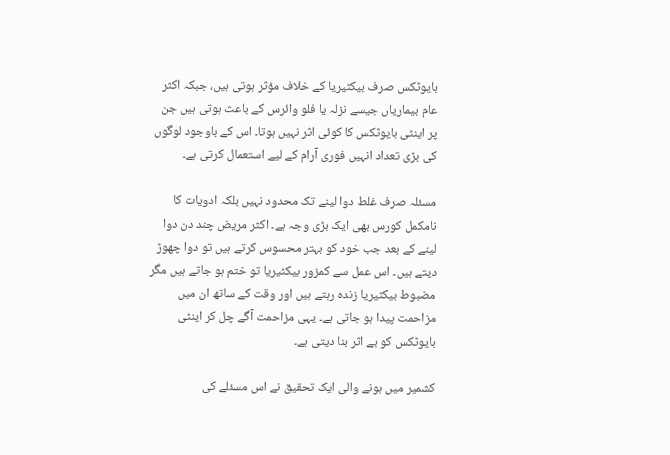بایوٹکس صرف بیکٹیریا کے خلاف مؤثر ہوتی ہیں، جبکہ اکثر عام بیماریاں جیسے نزلہ یا فلو وائرس کے باعث ہوتی ہیں جن پر اینٹی بایوٹکس کا کوئی اثر نہیں ہوتا۔ اس کے باوجود لوگوں کی بڑی تعداد انہیں فوری آرام کے لیے استعمال کرتی ہے۔

مسئلہ صرف غلط دوا لینے تک محدود نہیں بلکہ ادویات کا نامکمل کورس بھی ایک بڑی وجہ ہے۔ اکثر مریض چند دن دوا لینے کے بعد جب خود کو بہتر محسوس کرتے ہیں تو دوا چھوڑ دیتے ہیں۔ اس عمل سے کمزور بیکٹیریا تو ختم ہو جاتے ہیں مگر مضبوط بیکٹیریا زندہ رہتے ہیں اور وقت کے ساتھ ان میں مزاحمت پیدا ہو جاتی ہے۔ یہی مزاحمت آگے چل کر اینٹی بایوٹکس کو بے اثر بنا دیتی ہے۔

کشمیر میں ہونے والی ایک تحقیق نے اس مسئلے کی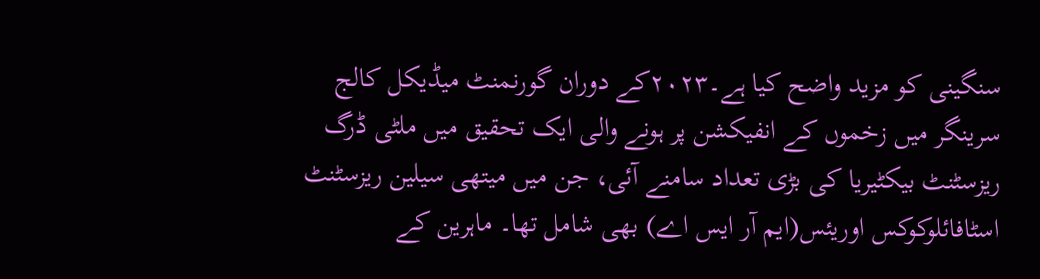سنگینی کو مزید واضح کیا ہے۔۲۰۲۳کے دوران گورنمنٹ میڈیکل کالج سرینگر میں زخموں کے انفیکشن پر ہونے والی ایک تحقیق میں ملٹی ڈرگ ریزسٹنٹ بیکٹیریا کی بڑی تعداد سامنے آئی، جن میں میتهی سیلین ریزسٹنٹ اسٹافائلوکوکس اوریئس(ایم آر ایس اے) بھی شامل تھا۔ ماہرین کے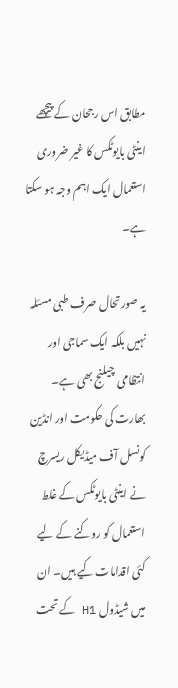مطابق اس رجحان کے پیچھے اینٹی بایوٹکس کا غیر ضروری استعمال ایک اہم وجہ ہو سکتا ہے۔

یہ صورتحال صرف طبی مسئلہ نہیں بلکہ ایک سماجی اور انتظامی چیلنج بھی ہے۔ بھارت کی حکومت اور انڈین کونسل آف میڈیکل ریسرچ نے اینٹی بایوٹکس کے غلط استعمال کو روکنے کے لیے کئی اقدامات کیے ہیں۔ ان میں شیڈول H1 کے تحت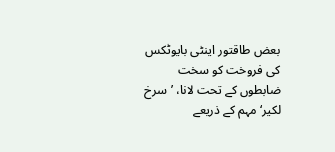بعض طاقتور اینٹی بایوٹکس کی فروخت کو سخت ضابطوں کے تحت لانا، ’سرخ لکیر‘مہم کے ذریعے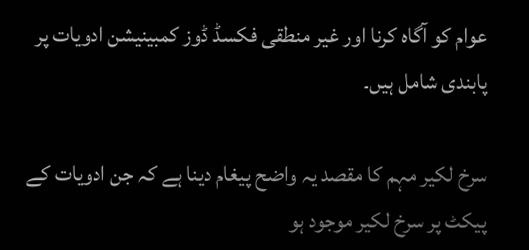عوام کو آگاہ کرنا اور غیر منطقی فکسڈ ڈوز کمبینیشن ادویات پر پابندی شامل ہیں۔

سرخ لکیر مہم کا مقصد یہ واضح پیغام دینا ہے کہ جن ادویات کے پیکٹ پر سرخ لکیر موجود ہو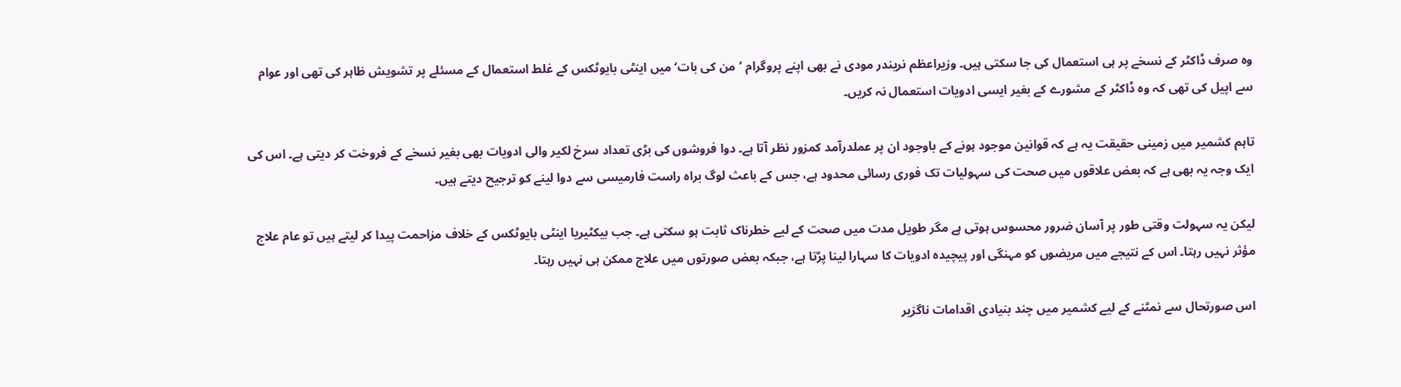وہ صرف ڈاکٹر کے نسخے پر ہی استعمال کی جا سکتی ہیں۔ وزیراعظم نریندر مودی نے بھی اپنے پروگرام ’من کی بات‘ میں اینٹی بایوٹکس کے غلط استعمال کے مسئلے پر تشویش ظاہر کی تھی اور عوام سے اپیل کی تھی کہ وہ ڈاکٹر کے مشورے کے بغیر ایسی ادویات استعمال نہ کریں۔

تاہم کشمیر میں زمینی حقیقت یہ ہے کہ قوانین موجود ہونے کے باوجود ان پر عملدرآمد کمزور نظر آتا ہے۔ دوا فروشوں کی بڑی تعداد سرخ لکیر والی ادویات بھی بغیر نسخے کے فروخت کر دیتی ہے۔ اس کی ایک وجہ یہ بھی ہے کہ بعض علاقوں میں صحت کی سہولیات تک فوری رسائی محدود ہے، جس کے باعث لوگ براہ راست فارمیسی سے دوا لینے کو ترجیح دیتے ہیں۔

لیکن یہ سہولت وقتی طور پر آسان ضرور محسوس ہوتی ہے مگر طویل مدت میں صحت کے لیے خطرناک ثابت ہو سکتی ہے۔ جب بیکٹیریا اینٹی بایوٹکس کے خلاف مزاحمت پیدا کر لیتے ہیں تو عام علاج مؤثر نہیں رہتا۔ اس کے نتیجے میں مریضوں کو مہنگی اور پیچیدہ ادویات کا سہارا لینا پڑتا ہے، جبکہ بعض صورتوں میں علاج ممکن ہی نہیں رہتا۔

اس صورتحال سے نمٹنے کے لیے کشمیر میں چند بنیادی اقدامات ناگزیر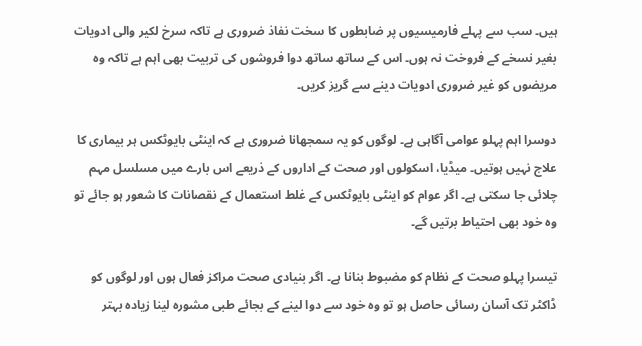ہیں۔ سب سے پہلے فارمیسیوں پر ضابطوں کا سخت نفاذ ضروری ہے تاکہ سرخ لکیر والی ادویات بغیر نسخے کے فروخت نہ ہوں۔ اس کے ساتھ ساتھ دوا فروشوں کی تربیت بھی اہم ہے تاکہ وہ مریضوں کو غیر ضروری ادویات دینے سے گریز کریں۔

دوسرا اہم پہلو عوامی آگاہی ہے۔ لوگوں کو یہ سمجھانا ضروری ہے کہ اینٹی بایوٹکس ہر بیماری کا علاج نہیں ہوتیں۔ میڈیا، اسکولوں اور صحت کے اداروں کے ذریعے اس بارے میں مسلسل مہم چلائی جا سکتی ہے۔ اگر عوام کو اینٹی بایوٹکس کے غلط استعمال کے نقصانات کا شعور ہو جائے تو وہ خود بھی احتیاط برتیں گے۔

تیسرا پہلو صحت کے نظام کو مضبوط بنانا ہے۔ اگر بنیادی صحت مراکز فعال ہوں اور لوگوں کو ڈاکٹر تک آسان رسائی حاصل ہو تو وہ خود سے دوا لینے کے بجائے طبی مشورہ لینا زیادہ بہتر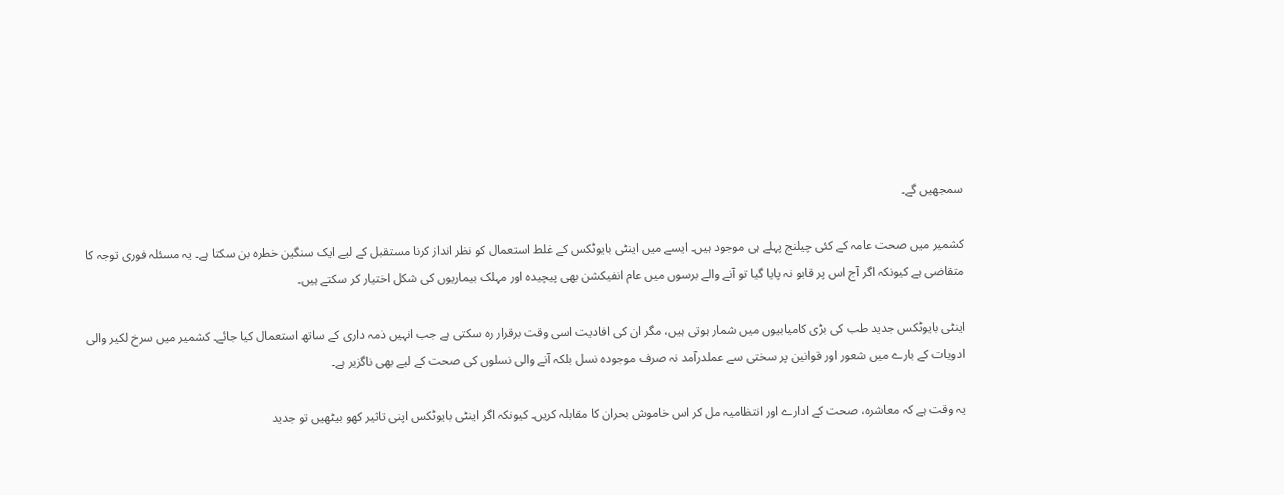سمجھیں گے۔

کشمیر میں صحت عامہ کے کئی چیلنج پہلے ہی موجود ہیں۔ ایسے میں اینٹی بایوٹکس کے غلط استعمال کو نظر انداز کرنا مستقبل کے لیے ایک سنگین خطرہ بن سکتا ہے۔ یہ مسئلہ فوری توجہ کا متقاضی ہے کیونکہ اگر آج اس پر قابو نہ پایا گیا تو آنے والے برسوں میں عام انفیکشن بھی پیچیدہ اور مہلک بیماریوں کی شکل اختیار کر سکتے ہیں۔

اینٹی بایوٹکس جدید طب کی بڑی کامیابیوں میں شمار ہوتی ہیں، مگر ان کی افادیت اسی وقت برقرار رہ سکتی ہے جب انہیں ذمہ داری کے ساتھ استعمال کیا جائے۔ کشمیر میں سرخ لکیر والی ادویات کے بارے میں شعور اور قوانین پر سختی سے عملدرآمد نہ صرف موجودہ نسل بلکہ آنے والی نسلوں کی صحت کے لیے بھی ناگزیر ہے۔

یہ وقت ہے کہ معاشرہ، صحت کے ادارے اور انتظامیہ مل کر اس خاموش بحران کا مقابلہ کریں۔ کیونکہ اگر اینٹی بایوٹکس اپنی تاثیر کھو بیٹھیں تو جدید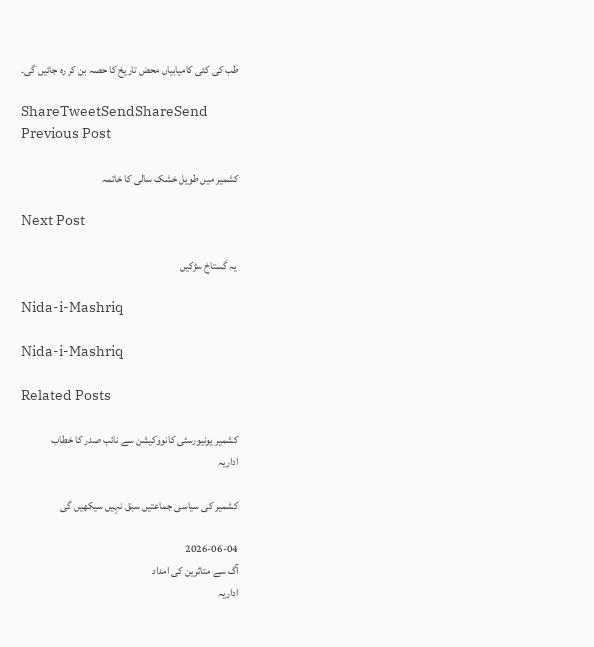طب کی کئی کامیابیاں محض تاریخ کا حصہ بن کر رہ جائیں گی۔

ShareTweetSendShareSend
Previous Post

کشمیر میں طویل خشک سالی کا خاتمہ

Next Post

 یہ گستاخ سڑکیں

Nida-i-Mashriq

Nida-i-Mashriq

Related Posts

کشمیر یونیورسٹی کانووکیشن سے نائب صدر کا خطاب
اداریہ

کشمیر کی سیاسی جماعتیں سبق نہیں سیکھیں گی

2026-06-04
آگ سے متاثرین کی امداد
اداریہ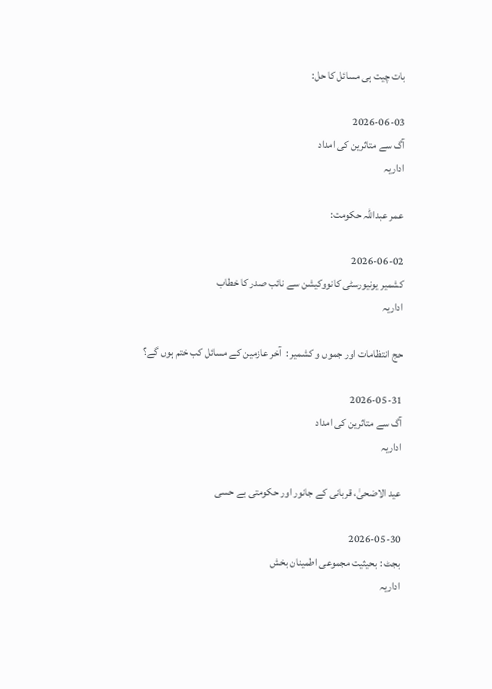بات چیت ہی مسائل کا حل:

2026-06-03
آگ سے متاثرین کی امداد
اداریہ

عمر عبداللہ حکومت:

2026-06-02
کشمیر یونیورسٹی کانووکیشن سے نائب صدر کا خطاب
اداریہ

حج انتظامات اور جموں و کشمیر :  آخر عازمین کے مسائل کب ختم ہوں گے؟

2026-05-31
آگ سے متاثرین کی امداد
اداریہ

عید الاضحیٰ، قربانی کے جانور اور حکومتی بے حسی

2026-05-30
بجٹ : بحیثیت مجموعی اطمینان بخش
اداریہ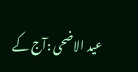عید الاضحی :آج کے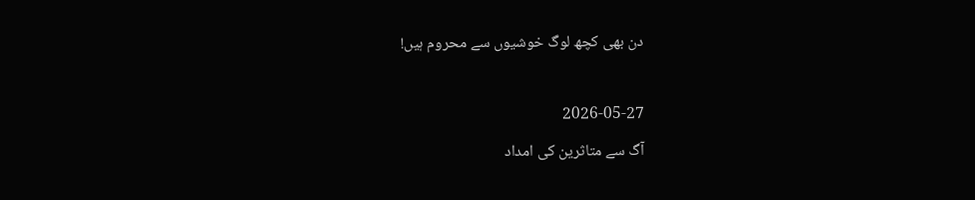دن بھی کچھ لوگ خوشیوں سے محروم ہیں!

2026-05-27
آگ سے متاثرین کی امداد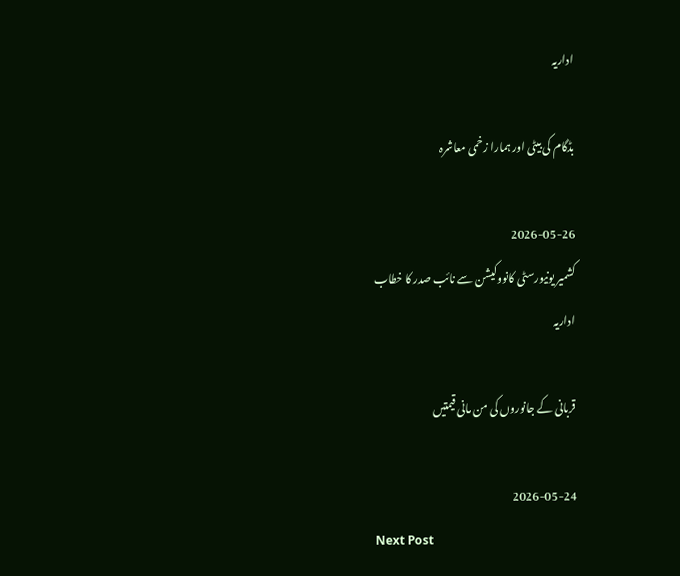اداریہ

بڈگام کی بیٹی اور ہمارا زخمی معاشرہ

2026-05-26
کشمیر یونیورسٹی کانووکیشن سے نائب صدر کا خطاب
اداریہ

قربانی کے جانوروں کی من مانی قیمتیں

2026-05-24
Next Post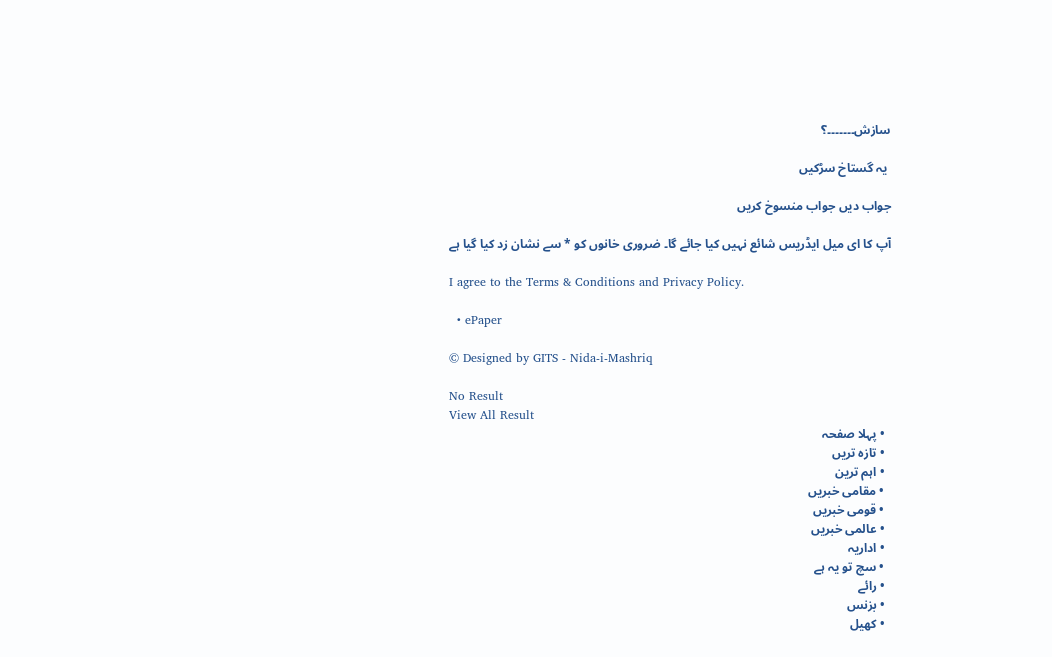سازش۔۔۔۔۔۔۔؟

 یہ گستاخ سڑکیں

جواب دیں جواب منسوخ کریں

آپ کا ای میل ایڈریس شائع نہیں کیا جائے گا۔ ضروری خانوں کو * سے نشان زد کیا گیا ہے

I agree to the Terms & Conditions and Privacy Policy.

  • ePaper

© Designed by GITS - Nida-i-Mashriq

No Result
View All Result
  • پہلا صفحہ
  • تازہ تریں
  • اہم ترین
  • مقامی خبریں
  • قومی خبریں
  • عالمی خبریں
  • اداریہ
  • سچ تو یہ ہے
  • رائے
  • بزنس
  • کھیل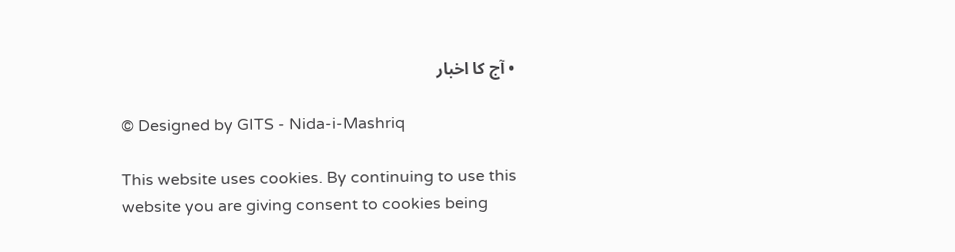• آج کا اخبار

© Designed by GITS - Nida-i-Mashriq

This website uses cookies. By continuing to use this website you are giving consent to cookies being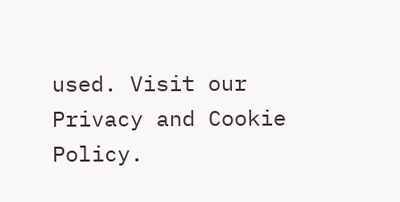used. Visit our Privacy and Cookie Policy.